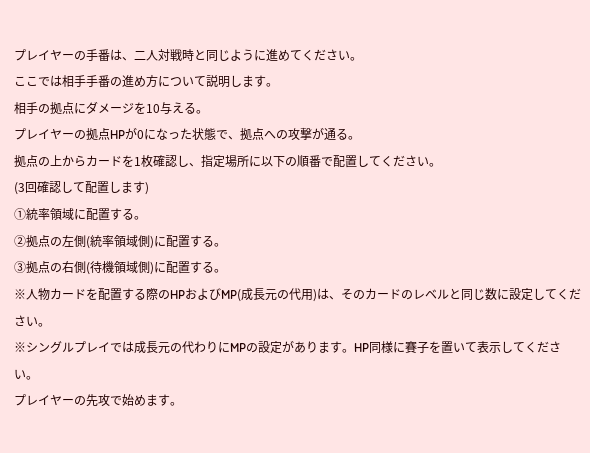プレイヤーの手番は、二人対戦時と同じように進めてください。
ここでは相手手番の進め方について説明します。
相手の拠点にダメージを10与える。
プレイヤーの拠点HPが0になった状態で、拠点への攻撃が通る。
拠点の上からカードを1枚確認し、指定場所に以下の順番で配置してください。
(3回確認して配置します)
①統率領域に配置する。
②拠点の左側(統率領域側)に配置する。
③拠点の右側(待機領域側)に配置する。
※人物カードを配置する際のHPおよびMP(成長元の代用)は、そのカードのレベルと同じ数に設定してください。
※シングルプレイでは成長元の代わりにMPの設定があります。HP同様に賽子を置いて表示してください。
プレイヤーの先攻で始めます。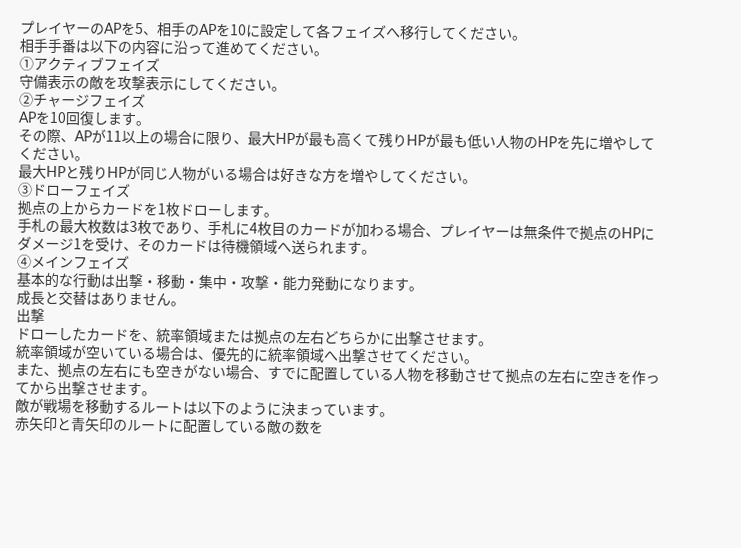プレイヤーのAPを5、相手のAPを10に設定して各フェイズへ移行してください。
相手手番は以下の内容に沿って進めてください。
①アクティブフェイズ
守備表示の敵を攻撃表示にしてください。
②チャージフェイズ
APを10回復します。
その際、APが11以上の場合に限り、最大HPが最も高くて残りHPが最も低い人物のHPを先に増やしてください。
最大HPと残りHPが同じ人物がいる場合は好きな方を増やしてください。
③ドローフェイズ
拠点の上からカードを1枚ドローします。
手札の最大枚数は3枚であり、手札に4枚目のカードが加わる場合、プレイヤーは無条件で拠点のHPにダメージ1を受け、そのカードは待機領域へ送られます。
④メインフェイズ
基本的な行動は出撃・移動・集中・攻撃・能力発動になります。
成長と交替はありません。
出撃
ドローしたカードを、統率領域または拠点の左右どちらかに出撃させます。
統率領域が空いている場合は、優先的に統率領域へ出撃させてください。
また、拠点の左右にも空きがない場合、すでに配置している人物を移動させて拠点の左右に空きを作ってから出撃させます。
敵が戦場を移動するルートは以下のように決まっています。
赤矢印と青矢印のルートに配置している敵の数を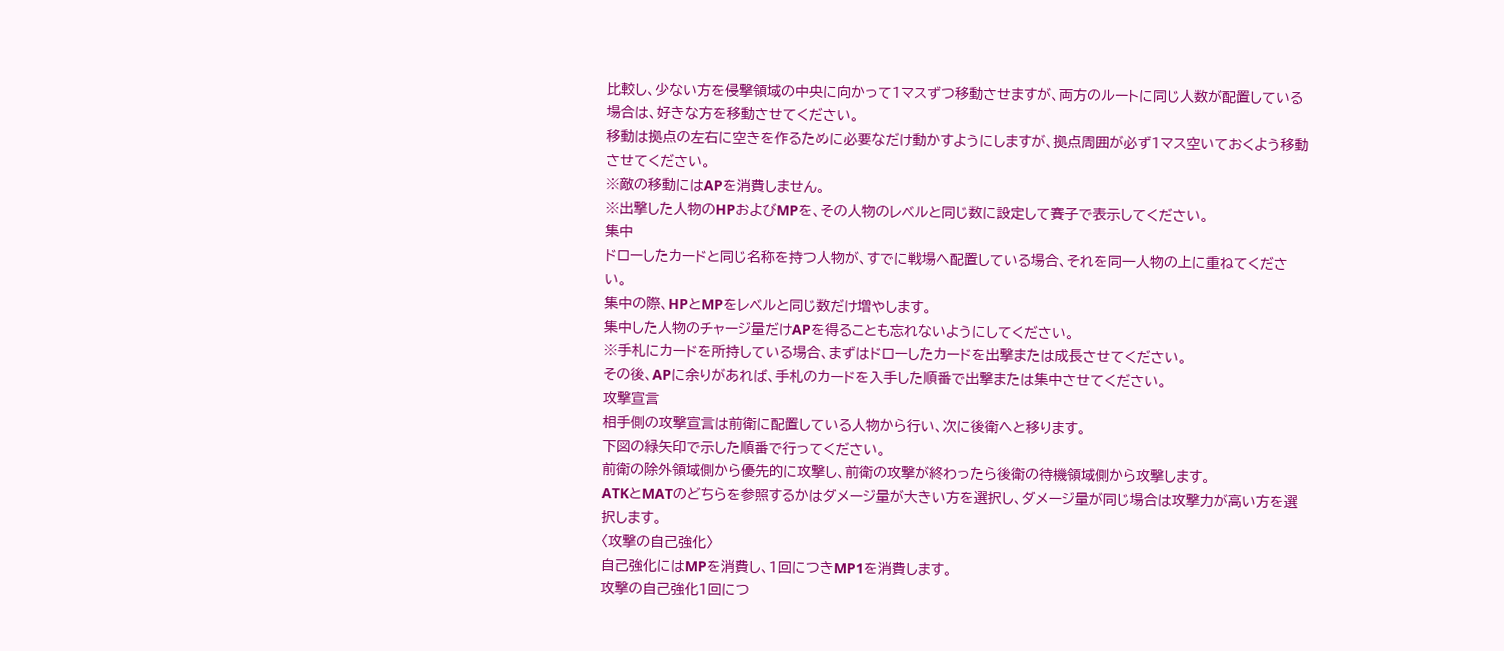比較し、少ない方を侵撃領域の中央に向かって1マスずつ移動させますが、両方のルートに同じ人数が配置している場合は、好きな方を移動させてください。
移動は拠点の左右に空きを作るために必要なだけ動かすようにしますが、拠点周囲が必ず1マス空いておくよう移動させてください。
※敵の移動にはAPを消費しません。
※出撃した人物のHPおよびMPを、その人物のレベルと同じ数に設定して賽子で表示してください。
集中
ドローしたカードと同じ名称を持つ人物が、すでに戦場へ配置している場合、それを同一人物の上に重ねてください。
集中の際、HPとMPをレベルと同じ数だけ増やします。
集中した人物のチャージ量だけAPを得ることも忘れないようにしてください。
※手札にカードを所持している場合、まずはドローしたカードを出撃または成長させてください。
その後、APに余りがあれば、手札のカードを入手した順番で出撃または集中させてください。
攻撃宣言
相手側の攻撃宣言は前衛に配置している人物から行い、次に後衛へと移ります。
下図の緑矢印で示した順番で行ってください。
前衛の除外領域側から優先的に攻撃し、前衛の攻撃が終わったら後衛の待機領域側から攻撃します。
ATKとMATのどちらを参照するかはダメージ量が大きい方を選択し、ダメージ量が同じ場合は攻撃力が高い方を選択します。
〈攻撃の自己強化〉
自己強化にはMPを消費し、1回につきMP1を消費します。
攻撃の自己強化1回につ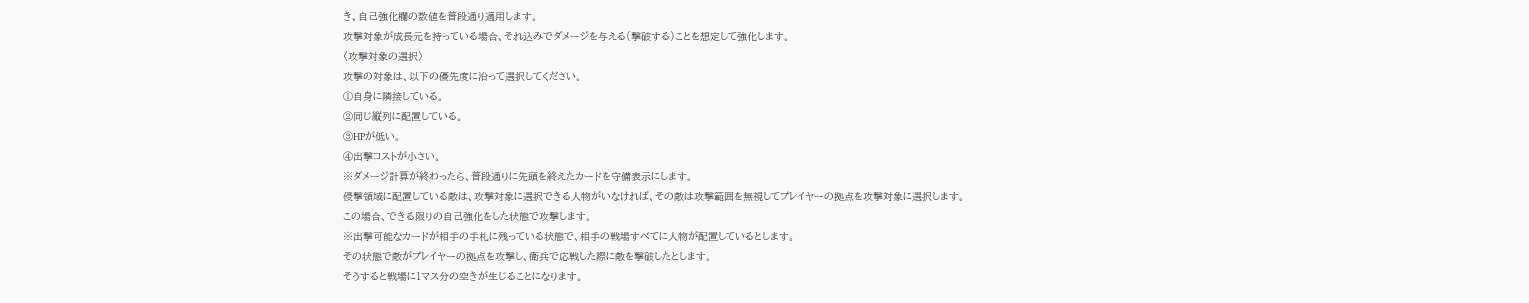き、自己強化欄の数値を普段通り適用します。
攻撃対象が成長元を持っている場合、それ込みでダメージを与える(撃破する)ことを想定して強化します。
〈攻撃対象の選択〉
攻撃の対象は、以下の優先度に沿って選択してください。
①自身に隣接している。
②同じ縦列に配置している。
③HPが低い。
④出撃コストが小さい。
※ダメージ計算が終わったら、普段通りに先頭を終えたカードを守備表示にします。
侵撃領域に配置している敵は、攻撃対象に選択できる人物がいなければ、その敵は攻撃範囲を無視してプレイヤーの拠点を攻撃対象に選択します。
この場合、できる限りの自己強化をした状態で攻撃します。
※出撃可能なカードが相手の手札に残っている状態で、相手の戦場すべてに人物が配置しているとします。
その状態で敵がプレイヤーの拠点を攻撃し、衛兵で応戦した際に敵を撃破したとします。
そうすると戦場に1マス分の空きが生じることになります。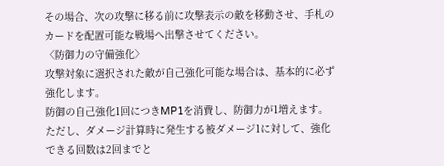その場合、次の攻撃に移る前に攻撃表示の敵を移動させ、手札のカードを配置可能な戦場へ出撃させてください。
〈防御力の守備強化〉
攻撃対象に選択された敵が自己強化可能な場合は、基本的に必ず強化します。
防御の自己強化1回につきMP1を消費し、防御力が1増えます。
ただし、ダメージ計算時に発生する被ダメージ1に対して、強化できる回数は2回までと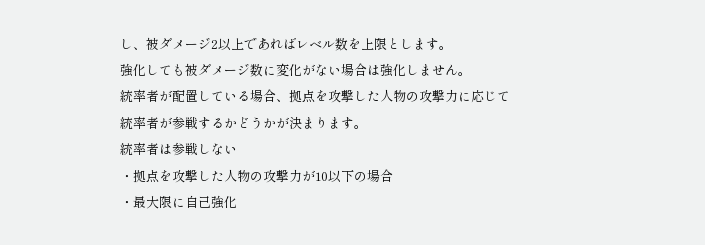し、被ダメージ2以上であればレベル数を上限とします。
強化しても被ダメージ数に変化がない場合は強化しません。
統率者が配置している場合、拠点を攻撃した人物の攻撃力に応じて統率者が参戦するかどうかが決まります。
統率者は参戦しない
・拠点を攻撃した人物の攻撃力が10以下の場合
・最大限に自己強化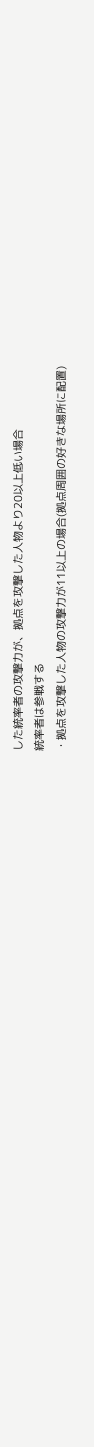した統率者の攻撃力が、拠点を攻撃した人物より20以上低い場合
統率者は参戦する
・拠点を攻撃した人物の攻撃力が11以上の場合(拠点周囲の好きな場所に配置)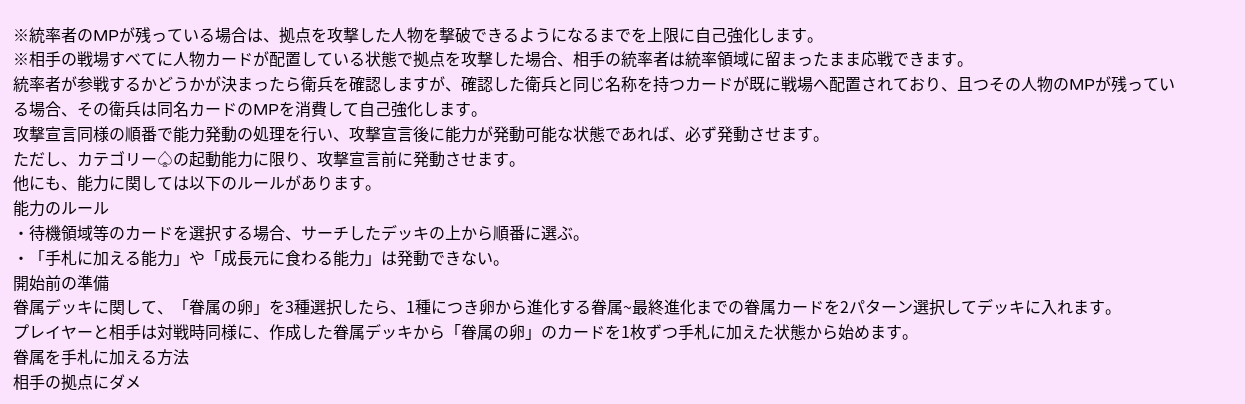※統率者のMPが残っている場合は、拠点を攻撃した人物を撃破できるようになるまでを上限に自己強化します。
※相手の戦場すべてに人物カードが配置している状態で拠点を攻撃した場合、相手の統率者は統率領域に留まったまま応戦できます。
統率者が参戦するかどうかが決まったら衛兵を確認しますが、確認した衛兵と同じ名称を持つカードが既に戦場へ配置されており、且つその人物のMPが残っている場合、その衛兵は同名カードのMPを消費して自己強化します。
攻撃宣言同様の順番で能力発動の処理を行い、攻撃宣言後に能力が発動可能な状態であれば、必ず発動させます。
ただし、カテゴリー♤の起動能力に限り、攻撃宣言前に発動させます。
他にも、能力に関しては以下のルールがあります。
能力のルール
・待機領域等のカードを選択する場合、サーチしたデッキの上から順番に選ぶ。
・「手札に加える能力」や「成長元に食わる能力」は発動できない。
開始前の準備
眷属デッキに関して、「眷属の卵」を3種選択したら、1種につき卵から進化する眷属~最終進化までの眷属カードを2パターン選択してデッキに入れます。
プレイヤーと相手は対戦時同様に、作成した眷属デッキから「眷属の卵」のカードを1枚ずつ手札に加えた状態から始めます。
眷属を手札に加える方法
相手の拠点にダメ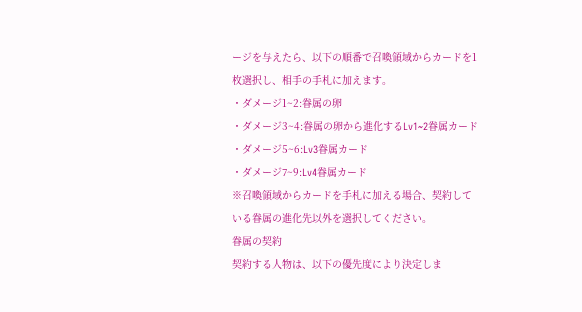ージを与えたら、以下の順番で召喚領域からカードを1枚選択し、相手の手札に加えます。
・ダメージ1~2:眷属の卵
・ダメージ3~4:眷属の卵から進化するLv1~2眷属カード
・ダメージ5~6:Lv3眷属カード
・ダメージ7~9:Lv4眷属カード
※召喚領域からカードを手札に加える場合、契約している眷属の進化先以外を選択してください。
眷属の契約
契約する人物は、以下の優先度により決定しま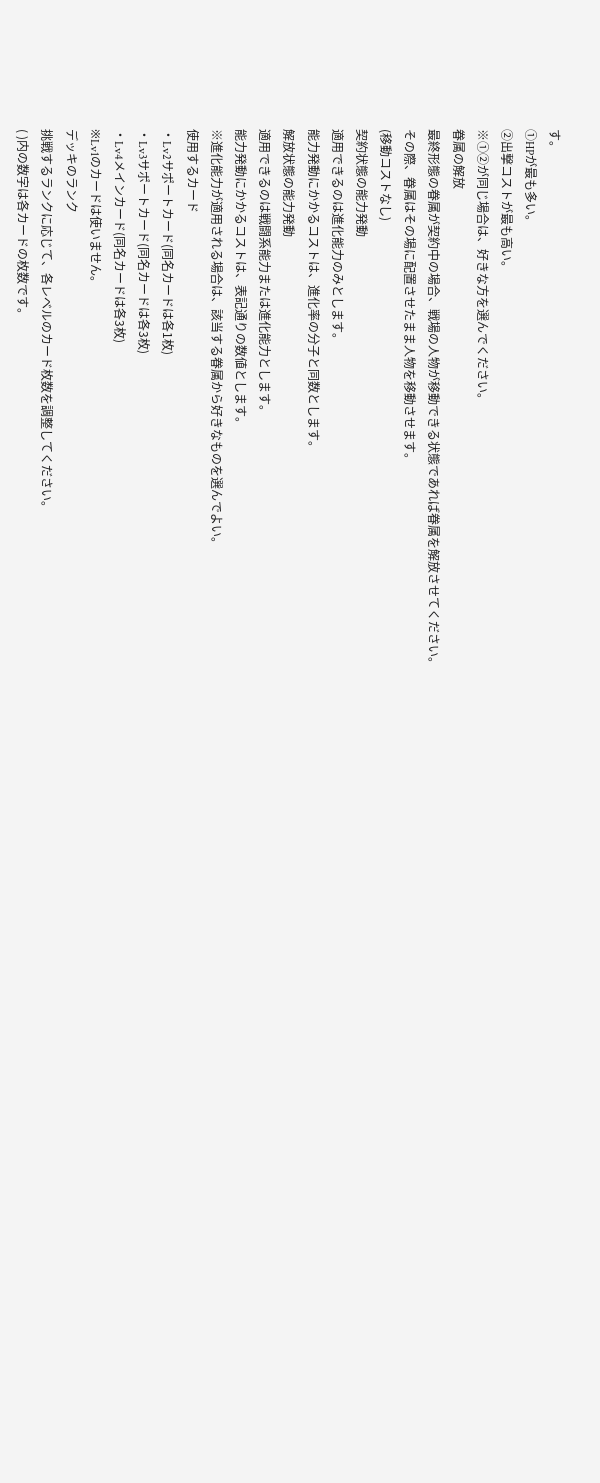す。
①HPが最も多い。
②出撃コストが最も高い。
※①②が同じ場合は、好きな方を選んでください。
眷属の解放
最終形態の眷属が契約中の場合、戦場の人物が移動できる状態であれば眷属を解放させてください。
その際、眷属はその場に配置させたまま人物を移動させます。
(移動コストなし)
契約状態の能力発動
適用できるのは進化能力のみとします。
能力発動にかかるコストは、進化率の分子と同数とします。
解放状態の能力発動
適用できるのは戦闘系能力または進化能力とします。
能力発動にかかるコストは、表記通りの数値とします。
※進化能力が適用される場合は、該当する眷属から好きなものを選んでよい。
使用するカード
・Lv2サポートカード(同名カードは各1枚)
・Lv3サポートカード(同名カードは各3枚)
・Lv4メインカード(同名カードは各3枚)
※Lv1のカードは使いません。
デッキのランク
挑戦するランクに応じて、各レベルのカード枚数を調整してください。
( )内の数字は各カードの枚数です。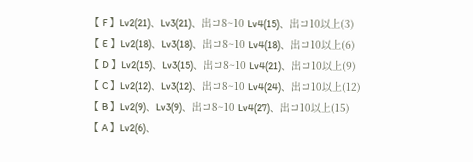【 F 】Lv2(21)、Lv3(21)、出コ8~10 Lv4(15)、出コ10以上(3)
【 E 】Lv2(18)、Lv3(18)、出コ8~10 Lv4(18)、出コ10以上(6)
【 D 】Lv2(15)、Lv3(15)、出コ8~10 Lv4(21)、出コ10以上(9)
【 C 】Lv2(12)、Lv3(12)、出コ8~10 Lv4(24)、出コ10以上(12)
【 B 】Lv2(9)、Lv3(9)、出コ8~10 Lv4(27)、出コ10以上(15)
【 A 】Lv2(6)、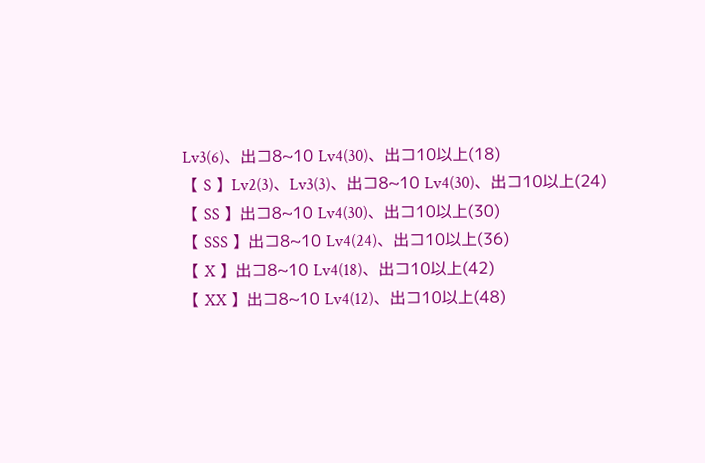Lv3(6)、出コ8~10 Lv4(30)、出コ10以上(18)
【 S 】Lv2(3)、Lv3(3)、出コ8~10 Lv4(30)、出コ10以上(24)
【 SS 】出コ8~10 Lv4(30)、出コ10以上(30)
【 SSS 】出コ8~10 Lv4(24)、出コ10以上(36)
【 X 】出コ8~10 Lv4(18)、出コ10以上(42)
【 XX 】出コ8~10 Lv4(12)、出コ10以上(48)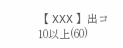【 XXX 】出コ10以上(60)